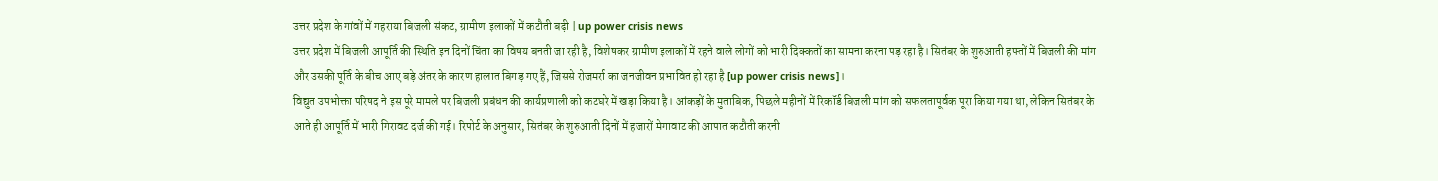उत्तर प्रदेश के गांवों में गहराया बिजली संकट, ग्रामीण इलाकों में कटौती बढ़ी | up power crisis news
उत्तर प्रदेश में बिजली आपूर्ति की स्थिति इन दिनों चिंता का विषय बनती जा रही है, विशेषकर ग्रामीण इलाकों में रहने वाले लोगों को भारी दिक्कतों का सामना करना पड़ रहा है। सितंबर के शुरुआती हफ्तों में बिजली की मांग और उसकी पूर्ति के बीच आए बड़े अंतर के कारण हालात बिगड़ गए हैं, जिससे रोजमर्रा का जनजीवन प्रभावित हो रहा है [up power crisis news]।
विद्युत उपभोक्ता परिषद ने इस पूरे मामले पर बिजली प्रबंधन की कार्यप्रणाली को कटघरे में खड़ा किया है। आंकड़ों के मुताबिक, पिछले महीनों में रिकॉर्ड बिजली मांग को सफलतापूर्वक पूरा किया गया था, लेकिन सितंबर के आते ही आपूर्ति में भारी गिरावट दर्ज की गई। रिपोर्ट के अनुसार, सितंबर के शुरुआती दिनों में हजारों मेगावाट की आपात कटौती करनी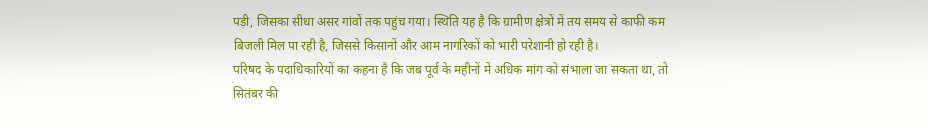पड़ी, जिसका सीधा असर गांवों तक पहुंच गया। स्थिति यह है कि ग्रामीण क्षेत्रों में तय समय से काफी कम बिजली मिल पा रही है, जिससे किसानों और आम नागरिकों को भारी परेशानी हो रही है।
परिषद के पदाधिकारियों का कहना है कि जब पूर्व के महीनों में अधिक मांग को संभाला जा सकता था, तो सितंबर की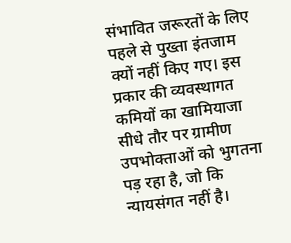संभावित जरूरतों के लिए पहले से पुख्ता इंतजाम क्यों नहीं किए गए। इस प्रकार की व्यवस्थागत कमियों का खामियाजा सीधे तौर पर ग्रामीण उपभोक्ताओं को भुगतना पड़ रहा है, जो कि न्यायसंगत नहीं है।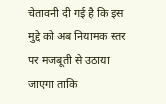चेतावनी दी गई है कि इस मुद्दे को अब नियामक स्तर पर मजबूती से उठाया जाएगा ताकि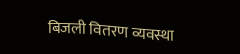बिजली वितरण व्यवस्था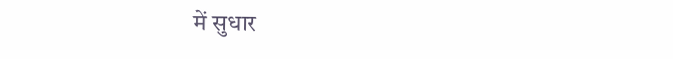में सुधार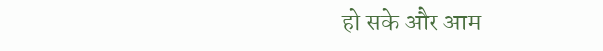हो सके और आम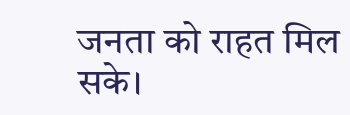जनता को राहत मिल सके।